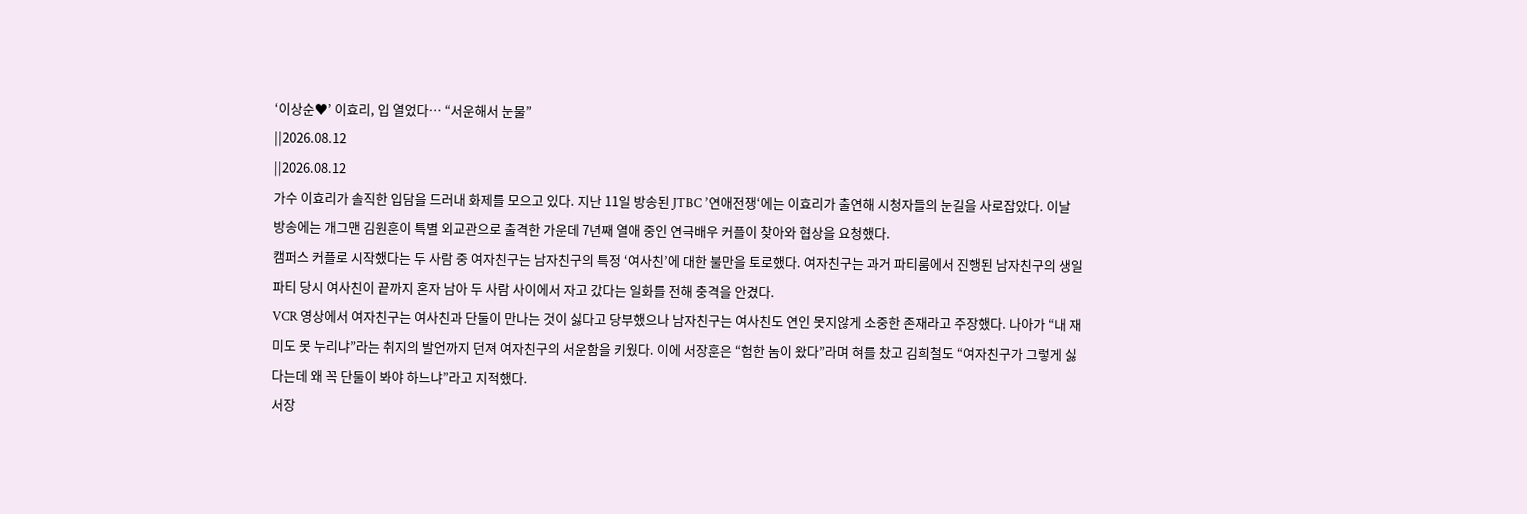‘이상순♥’ 이효리, 입 열었다… “서운해서 눈물”
||2026.08.12
||2026.08.12
가수 이효리가 솔직한 입담을 드러내 화제를 모으고 있다. 지난 11일 방송된 JTBC ’연애전쟁‘에는 이효리가 출연해 시청자들의 눈길을 사로잡았다. 이날 방송에는 개그맨 김원훈이 특별 외교관으로 출격한 가운데 7년째 열애 중인 연극배우 커플이 찾아와 협상을 요청했다.
캠퍼스 커플로 시작했다는 두 사람 중 여자친구는 남자친구의 특정 ‘여사친’에 대한 불만을 토로했다. 여자친구는 과거 파티룸에서 진행된 남자친구의 생일파티 당시 여사친이 끝까지 혼자 남아 두 사람 사이에서 자고 갔다는 일화를 전해 충격을 안겼다.
VCR 영상에서 여자친구는 여사친과 단둘이 만나는 것이 싫다고 당부했으나 남자친구는 여사친도 연인 못지않게 소중한 존재라고 주장했다. 나아가 “내 재미도 못 누리냐”라는 취지의 발언까지 던져 여자친구의 서운함을 키웠다. 이에 서장훈은 “험한 놈이 왔다”라며 혀를 찼고 김희철도 “여자친구가 그렇게 싫다는데 왜 꼭 단둘이 봐야 하느냐”라고 지적했다.
서장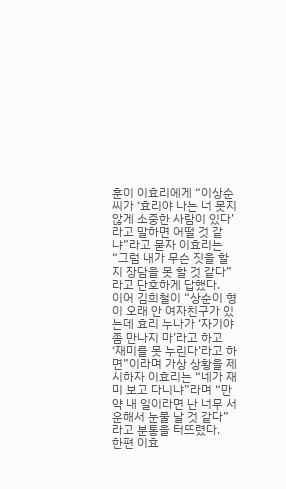훈이 이효리에게 “이상순 씨가 ‘효리야 나는 너 못지않게 소중한 사람이 있다’라고 말하면 어떨 것 같냐”라고 묻자 이효리는 “그럼 내가 무슨 짓을 할지 장담을 못 할 것 같다”라고 단호하게 답했다.
이어 김희철이 “상순이 형이 오래 안 여자친구가 있는데 효리 누나가 ‘자기야 좀 만나지 마’라고 하고 ‘재미를 못 누린다’라고 하면”이라며 가상 상황을 제시하자 이효리는 “네가 재미 보고 다니냐”라며 “만약 내 일이라면 난 너무 서운해서 눈물 날 것 같다”라고 분통을 터뜨렸다.
한편 이효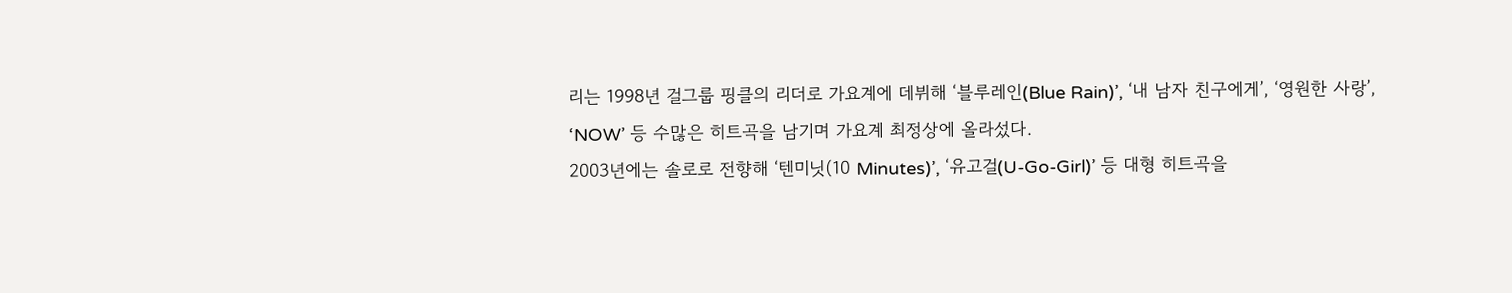리는 1998년 걸그룹 핑클의 리더로 가요계에 데뷔해 ‘블루레인(Blue Rain)’, ‘내 남자 친구에게’, ‘영원한 사랑’, ‘NOW’ 등 수많은 히트곡을 남기며 가요계 최정상에 올라섰다.
2003년에는 솔로로 전향해 ‘텐미닛(10 Minutes)’, ‘유고걸(U-Go-Girl)’ 등 대형 히트곡을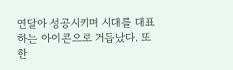연달아 성공시키며 시대를 대표하는 아이콘으로 거듭났다. 또한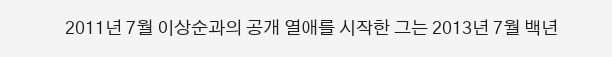2011년 7월 이상순과의 공개 열애를 시작한 그는 2013년 7월 백년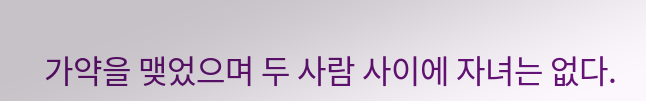가약을 맺었으며 두 사람 사이에 자녀는 없다.